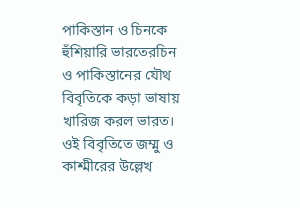পাকিস্তান ও চিনকে হুঁশিয়ারি ভারতেরচিন ও পাকিস্তানের যৌথ বিবৃতিকে কড়া ভাষায় খারিজ করল ভারত। ওই বিবৃতিতে জম্মু ও কাশ্মীরের উল্লেখ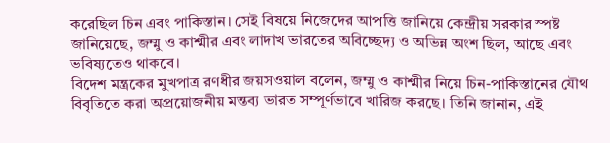করেছিল চিন এবং পাকিস্তান। সেই বিষয়ে নিজেদের আপত্তি জানিয়ে কেন্দ্রীয় সরকার স্পষ্ট জানিয়েছে, জম্মু ও কাশ্মীর এবং লাদাখ ভারতের অবিচ্ছেদ্য ও অভিন্ন অংশ ছিল, আছে এবং ভবিষ্যতেও থাকবে।
বিদেশ মন্ত্রকের মুখপাত্র রণধীর জয়সওয়াল বলেন, জম্মু ও কাশ্মীর নিয়ে চিন-পাকিস্তানের যৌথ বিবৃতিতে করা অপ্রয়োজনীয় মন্তব্য ভারত সম্পূর্ণভাবে খারিজ করছে। তিনি জানান, এই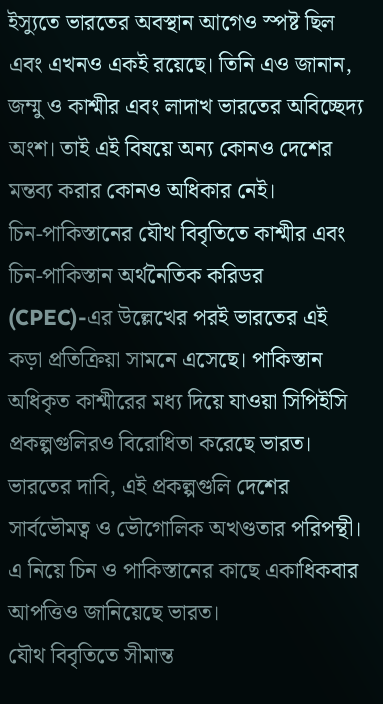ইস্যুতে ভারতের অবস্থান আগেও স্পষ্ট ছিল এবং এখনও একই রয়েছে। তিনি এও জানান, জম্মু ও কাশ্মীর এবং লাদাখ ভারতের অবিচ্ছেদ্য অংশ। তাই এই বিষয়ে অন্য কোনও দেশের মন্তব্য করার কোনও অধিকার নেই।
চিন-পাকিস্তানের যৌথ বিবৃতিতে কাশ্মীর এবং চিন-পাকিস্তান অর্থনৈতিক করিডর (CPEC)-এর উল্লেখের পরই ভারতের এই কড়া প্রতিক্রিয়া সামনে এসেছে। পাকিস্তান অধিকৃত কাশ্মীরের মধ্য দিয়ে যাওয়া সিপিইসি প্রকল্পগুলিরও বিরোধিতা করেছে ভারত। ভারতের দাবি, এই প্রকল্পগুলি দেশের সার্বভৌমত্ব ও ভৌগোলিক অখণ্ডতার পরিপন্থী। এ নিয়ে চিন ও পাকিস্তানের কাছে একাধিকবার আপত্তিও জানিয়েছে ভারত।
যৌথ বিবৃতিতে সীমান্ত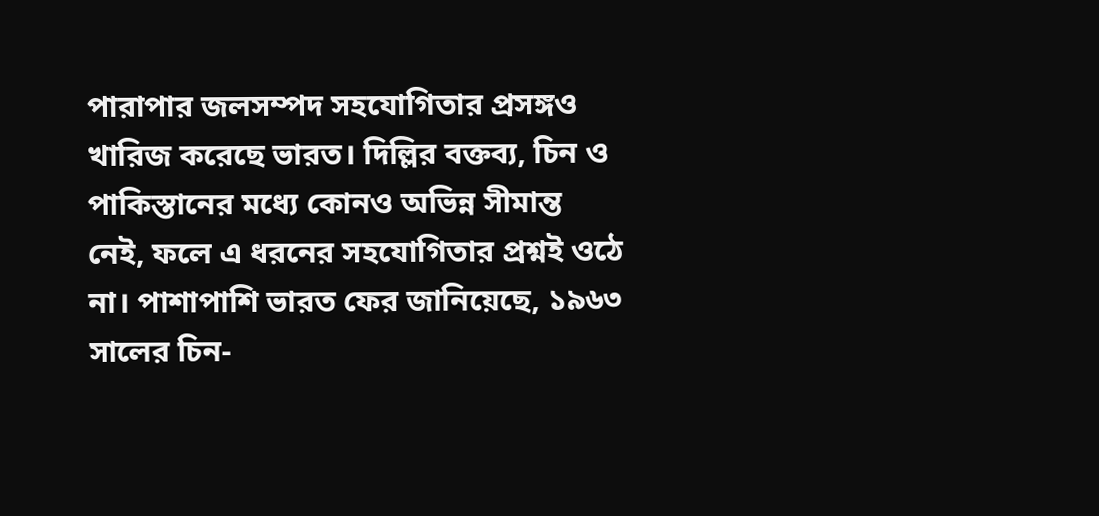পারাপার জলসম্পদ সহযোগিতার প্রসঙ্গও খারিজ করেছে ভারত। দিল্লির বক্তব্য, চিন ও পাকিস্তানের মধ্যে কোনও অভিন্ন সীমান্ত নেই, ফলে এ ধরনের সহযোগিতার প্রশ্নই ওঠে না। পাশাপাশি ভারত ফের জানিয়েছে, ১৯৬৩ সালের চিন-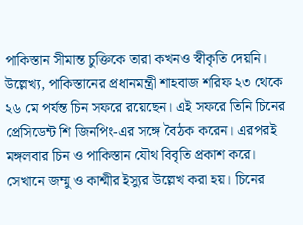পাকিস্তান সীমান্ত চুক্তিকে তারা কখনও স্বীকৃতি দেয়নি।
উল্লেখ্য, পাকিস্তানের প্রধানমন্ত্রী শাহবাজ শরিফ ২৩ থেকে ২৬ মে পর্যন্ত চিন সফরে রয়েছেন। এই সফরে তিনি চিনের প্রেসিডেন্ট শি জিনপিং-এর সঙ্গে বৈঠক করেন। এরপরই মঙ্গলবার চিন ও পাকিস্তান যৌথ বিবৃতি প্রকাশ করে। সেখানে জম্মু ও কাশ্মীর ইস্যুর উল্লেখ করা হয়। চিনের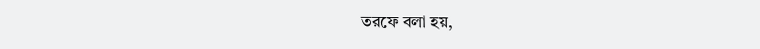তরফে বলা হয়,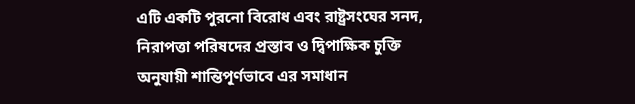এটি একটি পুরনো বিরোধ এবং রাষ্ট্রসংঘের সনদ, নিরাপত্তা পরিষদের প্রস্তাব ও দ্বিপাক্ষিক চুক্তি অনুযায়ী শান্তিপূর্ণভাবে এর সমাধান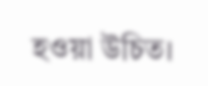হওয়া উচিত।